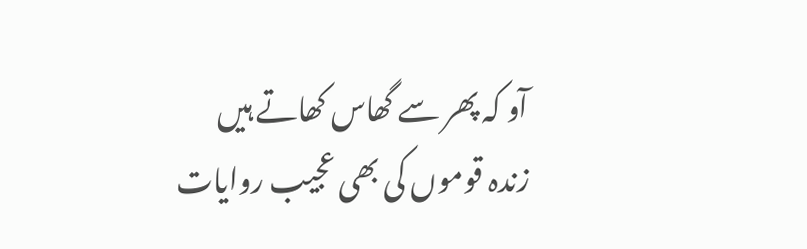آو کہ پھر سے گھاس کھاتے ہیں
زندہ قوموں کی بھی عجیب روایات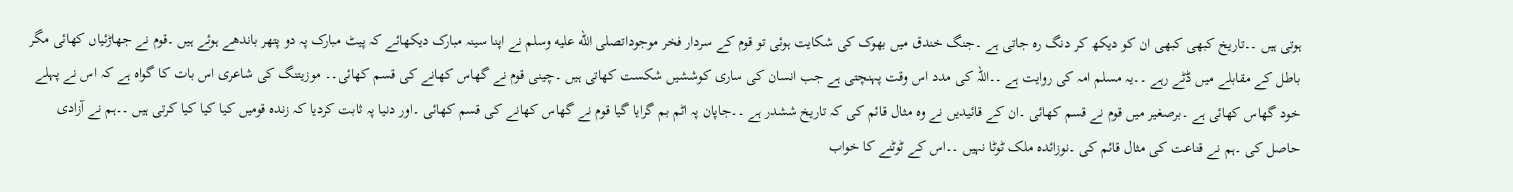ہوتی ہیں ۔۔تاریخ کبھی کبھی ان کو دیکھ کر دنگ رہ جاتی ہے ۔جنگ خندق میں بھوک کی شکایت ہوئی تو قوم کے سردار فخر موجوداتصلى الله عليه وسلم نے اپنا سینہ مبارک دیکھائے کہ پیٹ مبارک پہ دو پتھر باندھے ہوئے ہیں ۔قوم نے جھاڑئیاں کھائی مگر باطل کے مقابلے میں ڈٹے رہے ۔۔یہ مسلم امہ کی روایت ہے ۔۔اللہ کی مدد اس وقت پہنچتی ہے جب انسان کی ساری کوششیں شکست کھاتی ہیں ۔چینی قوم نے گھاس کھانے کی قسم کھائی۔۔ موزیتنگ کی شاعری اس بات کا گواہ ہے کہ اس نے پہلے خود گھاس کھائی ہے ۔برصغیر میں قوم نے قسم کھائی ۔ان کے قائیدیں نے وہ مثال قائم کی کہ تاریخ ششدر ہے ۔۔جاپان پہ اٹم بم گرایا گیا قوم نے گھاس کھانے کی قسم کھائی ۔اور دنیا پہ ثابت کردیا کہ زندہ قومیں کیا کیا کیا کرتی ہیں ۔۔ہم نے آزادی حاصل کی ۔ہم نے قناعت کی مثال قائم کی ۔نوزائدہ ملک ٹوٹا نہیں ۔۔اس کے ٹوٹنے کا خواب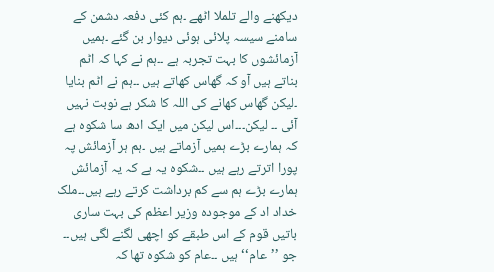دیکھنے والے تلملا اٹھے ۔ہم کئی دفعہ دشمن کے سامنے سیسہ پلائی ہوئی دیوار بن گئے ۔ہمیں آزمائشوں کا بہت تجربہ ہے ۔۔ہم نے کہا کہ اٹم بناتے ہیں آو کہ گھاس کھاتے ہیں ۔۔ہم نے اٹم بنایا ۔لیکن گھاس کھانے کی اللہ کا شکر ہے نوبت نہیں آئی ۔۔ لیکن۔۔۔اس لیکن میں ایک ادھ سا شکوہ ہے کہ ہمارے بڑے ہمیں آزماتے ہیں ۔ہم ہر آزمائش پہ پورا اترتے رہے ہیں ۔۔شکوہ یہ ہے کہ یہ آزمائش ہمارے بڑے ہم سے کم برداشت کرتے رہے ہیں۔۔ملک خداد اد کے موجودہ وزیر اعظم کی بہت ساری باتیں قوم کے اس طبقے کو اچھی لگنے لگی ہیں۔۔ جو ’’عام‘‘ ہیں ۔۔عام کو شکوہ تھا کہ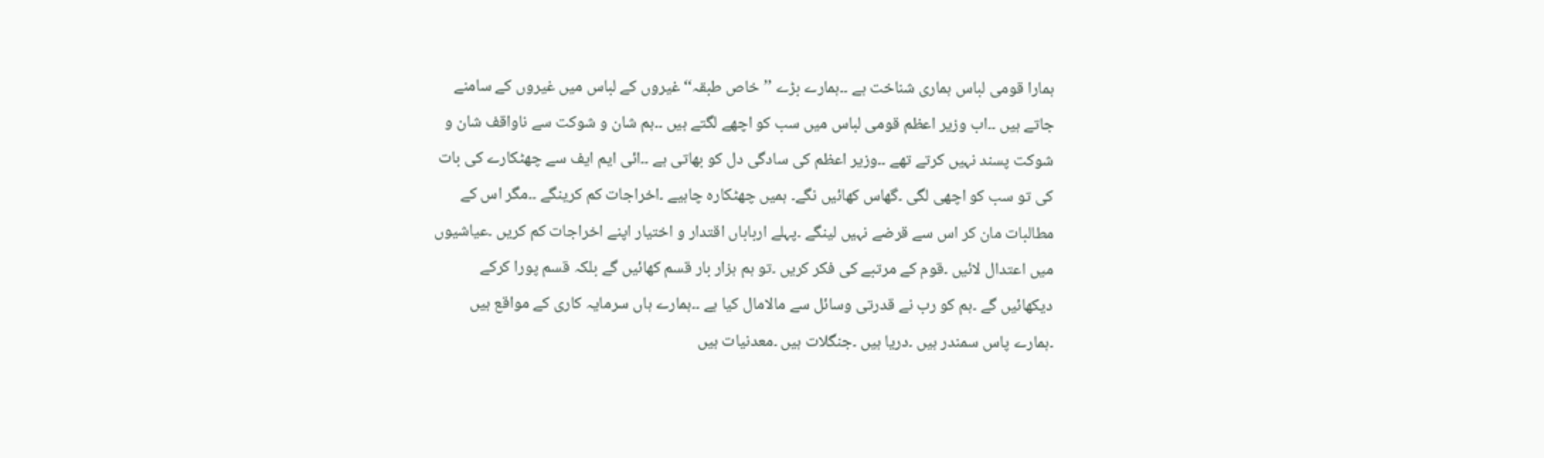ہمارا قومی لباس ہماری شناخت ہے ۔۔ہمارے بڑے ’’خاص طبقہ‘‘ غیروں کے لباس میں غیروں کے سامنے جاتے ہیں ۔۔اب وزیر اعظم قومی لباس میں سب کو اچھے لگتے ہیں ۔۔ہم شان و شوکت سے ناواقف شان و شوکت پسند نہیں کرتے تھے ۔۔وزیر اعظم کی سادگی دل کو بھاتی ہے ۔۔ائی ایم ایف سے چھٹکارے کی بات کی تو سب کو اچھی لگی ۔گھاس کھائیں نگے۔ ہمیں چھٹکارہ چاہیے ۔اخراجات کم کرینگے ۔۔مگر اس کے مطالبات مان کر اس سے قرضے نہیں لینگے ۔پہلے ارباباں اقتدار و اختیار اپنے اخراجات کم کریں ۔عیاشیوں میں اعتدال لائیں ۔قوم کے مرتبے کی فکر کریں ۔تو ہم ہزار بار قسم کھائیں گے بلکہ قسم پورا کرکے دیکھائیں گے ۔ہم کو رب نے قدرتی وسائل سے مالامال کیا ہے ۔۔ہمارے ہاں سرمایہ کاری کے مواقع ہیں ۔ہمارے پاس سمندر ہیں ۔دریا ہیں ۔جنگلات ہیں ۔معدنیات ہیں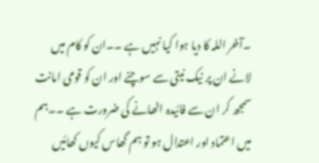۔آخر اللہ کا دیا ہوا کیا نہیں ہے ۔۔ان کو کام میں لانے ان پر نیک نیتی سے سوچنے اور ان کو قومی امانت سمجھ کر ان سے فائیدہ اٹھانے کی ضرورت ہے ۔۔ہم میں اعتماد اور اعتدال ہو تو ہم گھاس کیوں کھائیں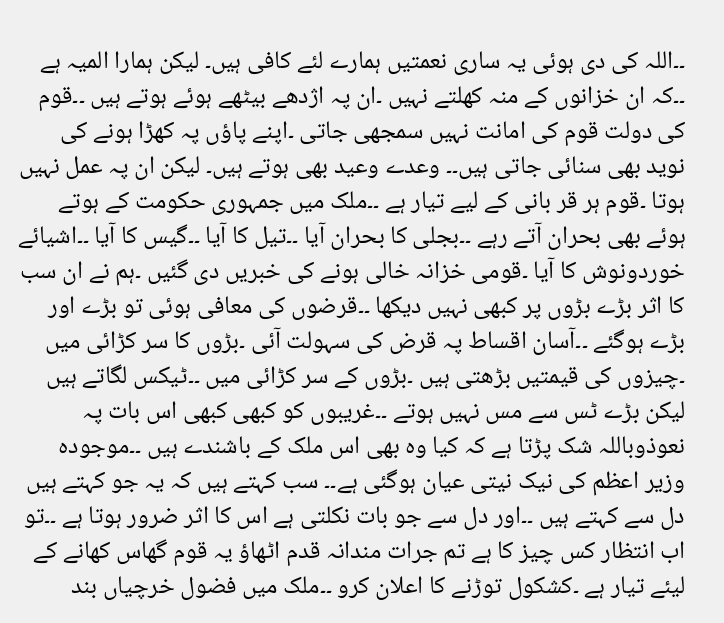۔۔اللہ کی دی ہوئی یہ ساری نعمتیں ہمارے لئے کافی ہیں۔ لیکن ہمارا المیہ ہے ۔۔کہ ان خزانوں کے منہ کھلتے نہیں ۔ان پہ اژدھے بیٹھے ہوئے ہوتے ہیں ۔۔قوم کی دولت قوم کی امانت نہیں سمجھی جاتی ۔اپنے پاؤں پہ کھڑا ہونے کی نوید بھی سنائی جاتی ہیں۔۔ وعدے وعید بھی ہوتے ہیں۔ لیکن ان پہ عمل نہیں ہوتا ۔قوم ہر قر بانی کے لیے تیار ہے ۔۔ملک میں جمہوری حکومت کے ہوتے ہوئے بھی بحران آتے رہے ۔۔بجلی کا بحران آیا ۔۔تیل کا آیا ۔۔گیس کا آیا ۔۔اشیائے خوردونوش کا آیا ۔قومی خزانہ خالی ہونے کی خبریں دی گئیں ۔ہم نے ان سب کا اثر بڑے بڑوں پر کبھی نہیں دیکھا ۔۔قرضوں کی معافی ہوئی تو بڑے اور بڑے ہوگئے ۔۔آسان اقساط پہ قرض کی سہولت آئی ۔بڑوں کا سر کڑائی میں ۔چیزوں کی قیمتیں بڑھتی ہیں ۔بڑوں کے سر کڑائی میں ۔۔ٹیکس لگاتے ہیں لیکن بڑے ٹس سے مس نہیں ہوتے ۔۔غریبوں کو کبھی کبھی اس بات پہ نعوذوباللہ شک پڑتا ہے کہ کیا وہ بھی اس ملک کے باشندے ہیں ۔۔موجودہ وزیر اعظم کی نیک نیتی عیان ہوگئی ہے۔۔ سب کہتے ہیں کہ یہ جو کہتے ہیں دل سے کہتے ہیں ۔۔اور دل سے جو بات نکلتی ہے اس کا اثر ضرور ہوتا ہے ۔۔تو اب انتظار کس چیز کا ہے تم جرات مندانہ قدم اٹھاؤ یہ قوم گھاس کھانے کے لیئے تیار ہے ۔کشکول توڑنے کا اعلان کرو ۔۔ملک میں فضول خرچیاں بند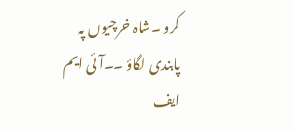کرو ۔شاہ خرچیوں پہ پابندی لگاؤ ۔۔آئی ایم ایف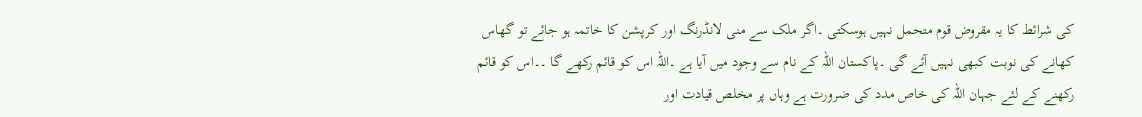کی شرائط کا یہ مقروض قوم متحمل نہیں ہوسکتی ۔اگر ملک سے منی لانڈرنگ اور کرپشن کا خاتمہ ہو جائے تو گھاس کھانے کی نوبت کبھی نہیں آئے گی ۔پاکستان اللہ کے نام سے وجود میں آیا ہے ۔اللہ اس کو قائم رکھے گا ۔۔اس کو قائم رکھنے کے لئے جہان اللہ کی خاص مدد کی ضرورت ہے وہاں پر مخلص قیادت اور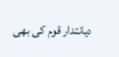دیانتدار قوم کی بھی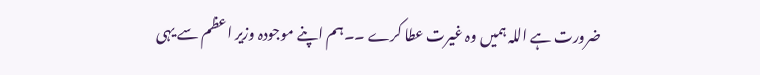ضرورت ہے اللہ ہمیں وہ غیرت عطا کرے ۔۔ہم اپنے موجودہ وزیر اعظم سے یہی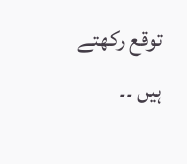توقع رکھتے ہیں ۔۔